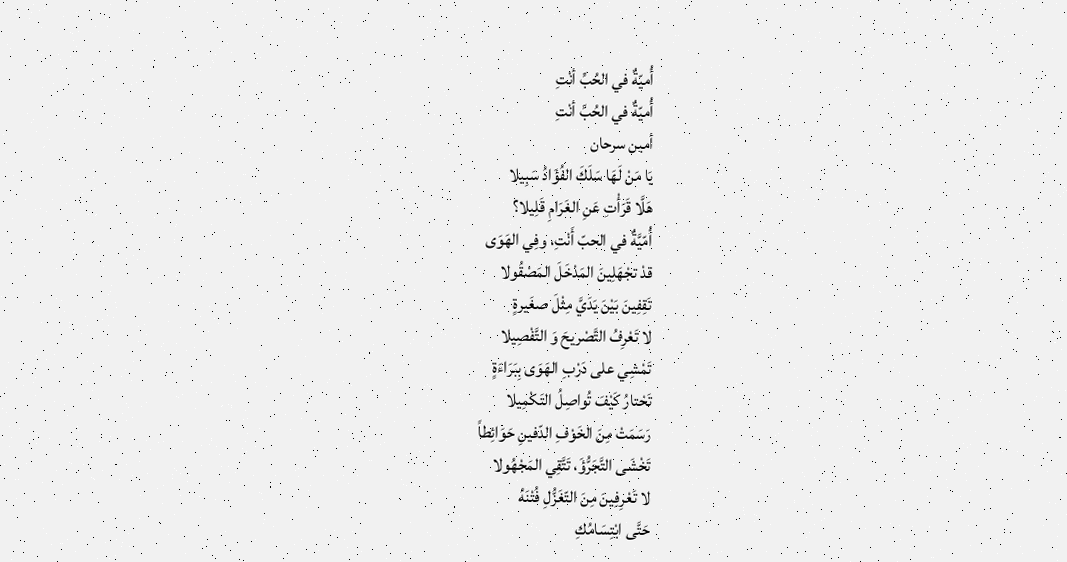أُميّةٌ في الحُبِّ أنْتِ
أُميّةٌ في الحُبِّ أنْتِ
أمين سرحان
يَا مَنْ لَهَا سَلَكَ الفُؤَادُ سَبِيلا
هَلَّا قَرَأْتِ عَنِ الغَرَامِ قَلِيلا؟
أُمّيَّةٌ في الحبّ أَنْتِ، وفِي الهَوَى
قدْ تجْهَلِينَ المَدْخَلَ المَصْقُولا
تَقِفِينَ بَيْنَ يَدَيَّ مِثْلَ صغَيرةٍ
لا تَعْرِفُ التَّصْريحَ وَ التَّفْصِيلا
تَمْشِي على دَرْبِ الهَوَى بِبَرَاءَةٍ
تَحْتارُ كَيْفَ تُواصِلُ التَكْمِيلا
رَسَمَتْ مِنَ الخَوْفِ الدّفينِ حَوَائِطاً
تَخْشَى التَّجَرُّؤَ، تَتَّقِي المَجْهُولا
لا تَعْرِفِينَ مِنَ التّغَزُّلِ فُتْنَهُ
حَتَّى ابْتِسَامُكِ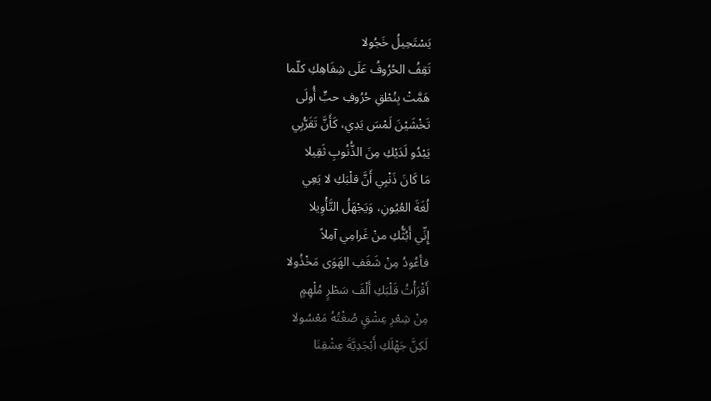يَسْتَحِيلُ خَجُولا
تَقِفُ الحُرُوفُ عَلَى شِفَاهِكِ كلّما
هَمَّتْ بِنُطْقِ حُرُوفِ حبٍّ أُولَى
تَخْشَيْنَ لَمْسَ يَدِي، كَأَنَّ تَقَرُّبِي
يَبْدُو لَدَيْكِ مِنَ الذُّنُوبِ ثَقِيلا
مَا كَانَ ذَنْبِي أَنَّ قلْبَكِ لا يَعِي
لُغَةَ العُيُونِ، وَيَجْهَلُ التَّأْوِيلا
إِنِّي أَبُثُّكِ منْ غَرامِي آمِلاً
فأعُودُ مِنْ شَغَفِ الهَوَى مَخْذُولا
أَقْرَأْتُ قَلْبَكِ أَلْفَ سَطْرٍ مُلْهِمٍ
مِنْ شِعْرِ عِشْقٍ صُغْتُهُ مَعْسُولا
لَكِنَّ جَهْلَكِ أَبْجَدِيَّةَ عِشْقِنَا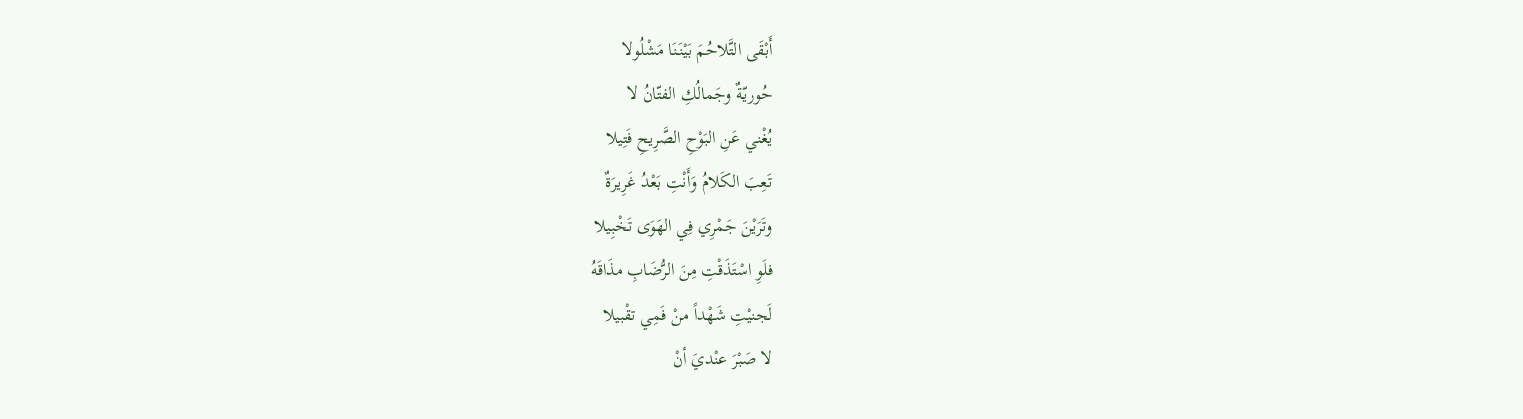أَبْقَى التَّلاحُمَ بَيْنَنَا مَشْلُولا
حُوريّةٌ وجَمالُكِ الفتّانُ لا
يُغْني عَنِ البَوْحِ الصَّرِيحِ فَتِيلا
تَعِبَ الكَلامُ وَأَنْتِ بَعْدُ غَرِيرَةٌ
وتَرَيْنَ جَمْرِي فِي الهَوَى تَخْبِيلا
فلَوِ اسْتَذَقْتِ مِنَ الرُّضَابِ مذَاقَهُ
لَجنيْتِ شَهْداً منْ فَمِي تقْبيلا
لا صَبْرَ عنْديَ أنْ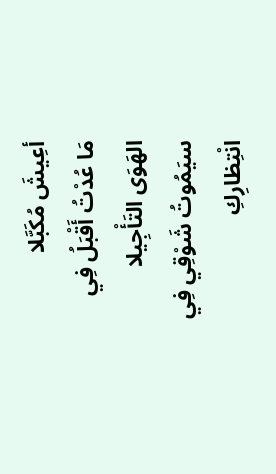أعِيشَ مُكَبَّلا
مَا عُدْتُ أَقْبَلُ فِي الهَوَى التَأْجِيلا
سيَمُوتُ شَوْقِي فِي انْتِظارِكِ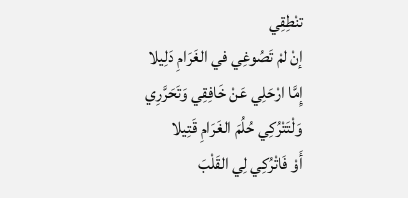تنْطِقِي
إنْ لمْ تَصُوغِي في الغَرَامِ دَلِيلا
إِمَّا ارْحَلِي عَنْ خَافِقِي وَتَحَرَّرِي
وَلْتَتْرُكِي حُلُمَ الغَرَامِ قَتِيلا
أَوْ فَاتْرُكِي لِي القَلْبَ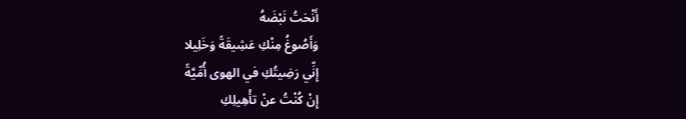أَنْحَتُ نَبْضَهُ
وَأَصُوغُ مِنْكِ عَشِيقَةً وَخَلِيلا
إِنِّي رَضِيتُكِ في الهوى أُمِّيَّةً
إِنْ كُنْتُ عنْ تأْهِيلِكِ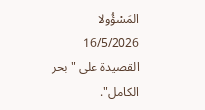المَسْؤُولا
16/5/2026
القصيدة على "بحر الكامل".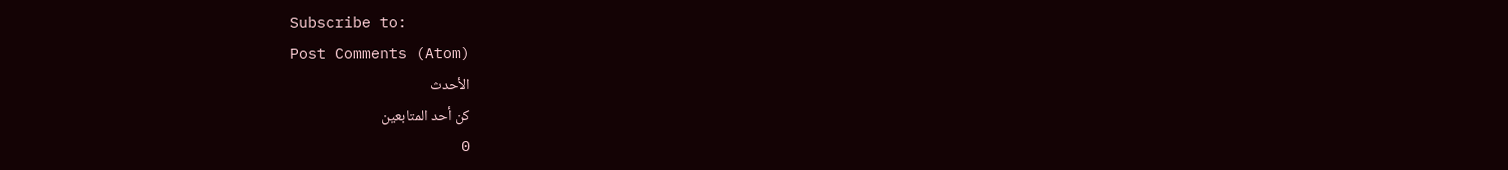Subscribe to:
Post Comments (Atom)
الأحدث
كن أحد المتابعين
0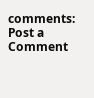comments:
Post a Comment